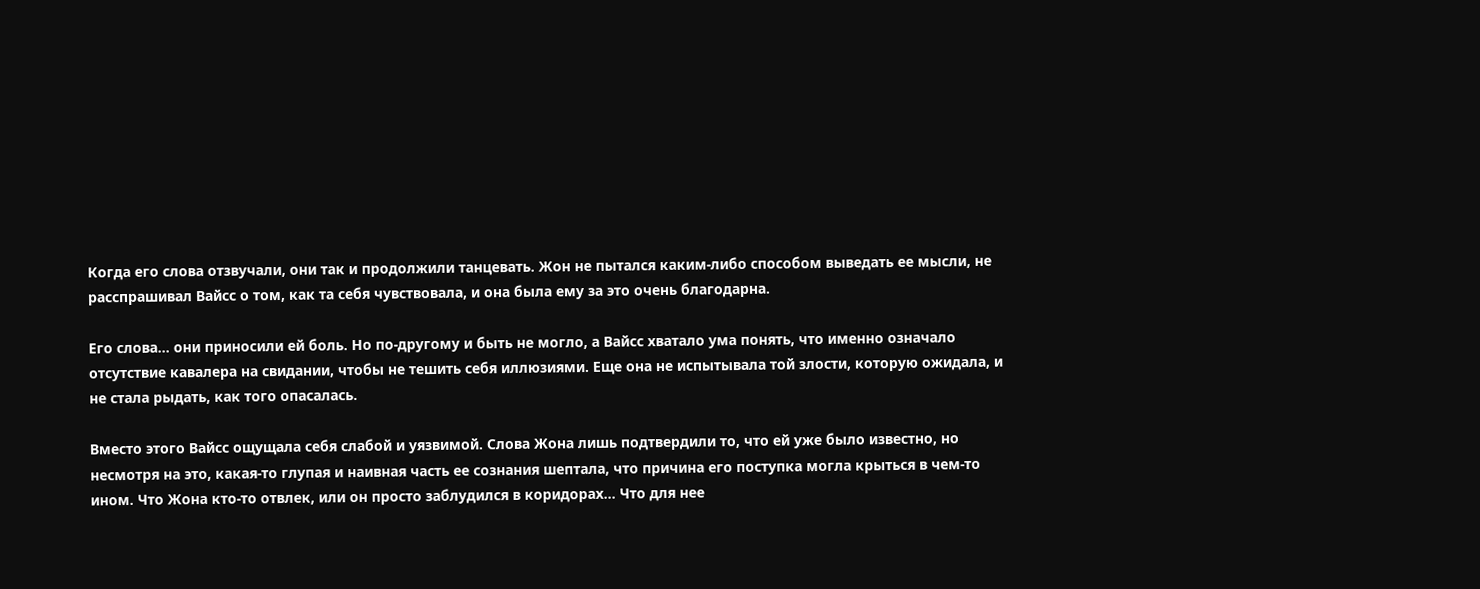Когда его слова отзвучали, они так и продолжили танцевать. Жон не пытался каким-либо способом выведать ее мысли, не расспрашивал Вайсс о том, как та себя чувствовала, и она была ему за это очень благодарна.

Его слова... они приносили ей боль. Но по-другому и быть не могло, а Вайсс хватало ума понять, что именно означало отсутствие кавалера на свидании, чтобы не тешить себя иллюзиями. Еще она не испытывала той злости, которую ожидала, и не стала рыдать, как того опасалась.

Вместо этого Вайсс ощущала себя слабой и уязвимой. Слова Жона лишь подтвердили то, что ей уже было известно, но несмотря на это, какая-то глупая и наивная часть ее сознания шептала, что причина его поступка могла крыться в чем-то ином. Что Жона кто-то отвлек, или он просто заблудился в коридорах... Что для нее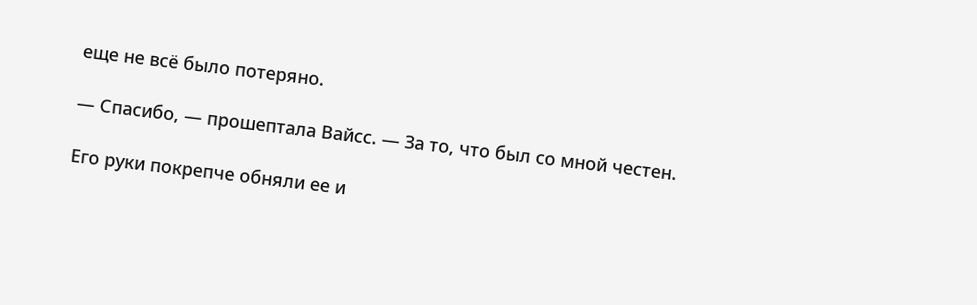еще не всё было потеряно.

— Спасибо, — прошептала Вайсс. — За то, что был со мной честен.

Его руки покрепче обняли ее и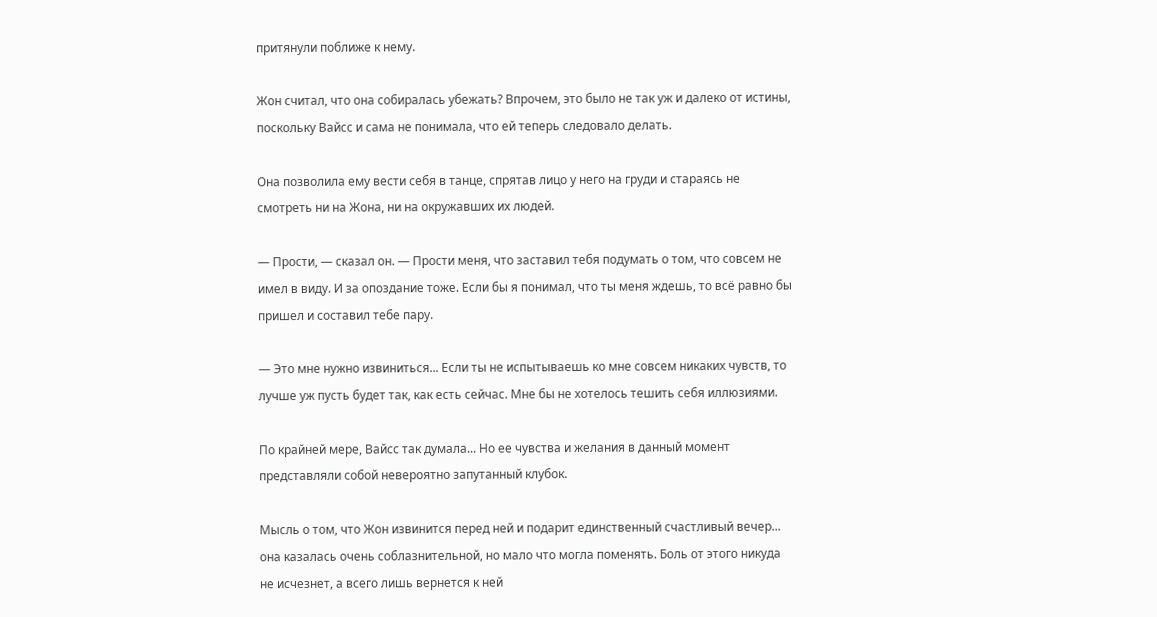притянули поближе к нему.

Жон считал, что она собиралась убежать? Впрочем, это было не так уж и далеко от истины, поскольку Вайсс и сама не понимала, что ей теперь следовало делать.

Она позволила ему вести себя в танце, спрятав лицо у него на груди и стараясь не смотреть ни на Жона, ни на окружавших их людей.

— Прости, — сказал он. — Прости меня, что заставил тебя подумать о том, что совсем не имел в виду. И за опоздание тоже. Если бы я понимал, что ты меня ждешь, то всё равно бы пришел и составил тебе пару.

— Это мне нужно извиниться... Если ты не испытываешь ко мне совсем никаких чувств, то лучше уж пусть будет так, как есть сейчас. Мне бы не хотелось тешить себя иллюзиями.

По крайней мере, Вайсс так думала... Но ее чувства и желания в данный момент представляли собой невероятно запутанный клубок.

Мысль о том, что Жон извинится перед ней и подарит единственный счастливый вечер... она казалась очень соблазнительной, но мало что могла поменять. Боль от этого никуда не исчезнет, а всего лишь вернется к ней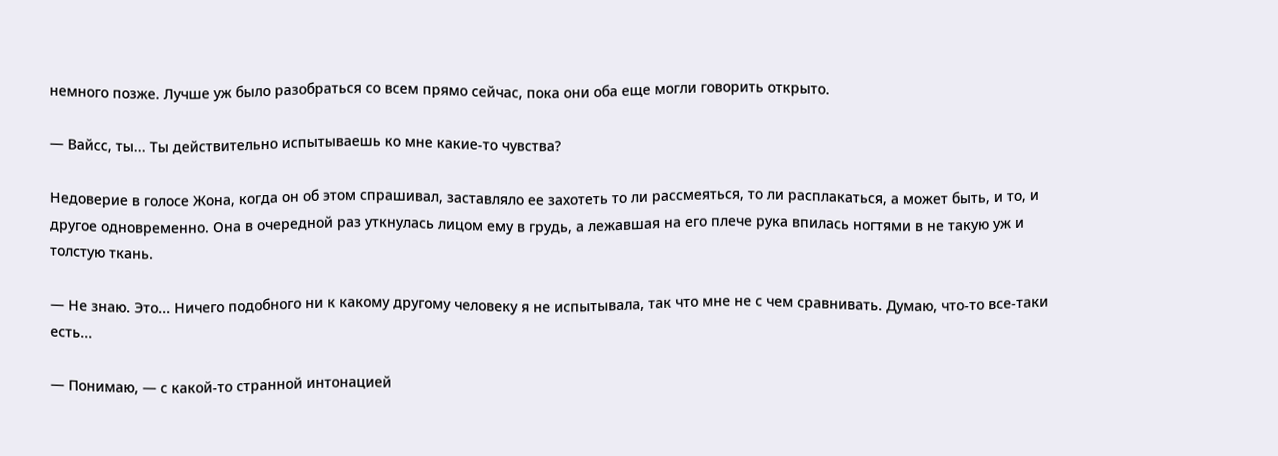немного позже. Лучше уж было разобраться со всем прямо сейчас, пока они оба еще могли говорить открыто.

— Вайсс, ты... Ты действительно испытываешь ко мне какие-то чувства?

Недоверие в голосе Жона, когда он об этом спрашивал, заставляло ее захотеть то ли рассмеяться, то ли расплакаться, а может быть, и то, и другое одновременно. Она в очередной раз уткнулась лицом ему в грудь, а лежавшая на его плече рука впилась ногтями в не такую уж и толстую ткань.

— Не знаю. Это... Ничего подобного ни к какому другому человеку я не испытывала, так что мне не с чем сравнивать. Думаю, что-то все-таки есть...

— Понимаю, — с какой-то странной интонацией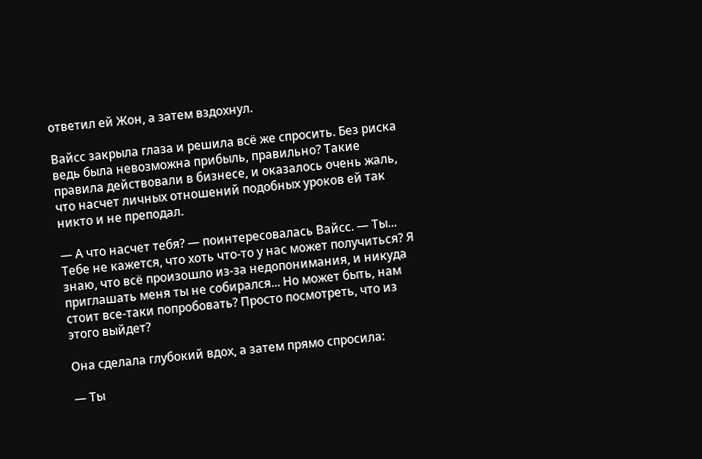ответил ей Жон, а затем вздохнул.

Вайсс закрыла глаза и решила всё же спросить. Без риска ведь была невозможна прибыль, правильно? Такие правила действовали в бизнесе, и оказалось очень жаль, что насчет личных отношений подобных уроков ей так никто и не преподал.

— А что насчет тебя? — поинтересовалась Вайсс. — Ты... Тебе не кажется, что хоть что-то у нас может получиться? Я знаю, что всё произошло из-за недопонимания, и никуда приглашать меня ты не собирался... Но может быть, нам стоит все-таки попробовать? Просто посмотреть, что из этого выйдет?

Она сделала глубокий вдох, а затем прямо спросила:

— Ты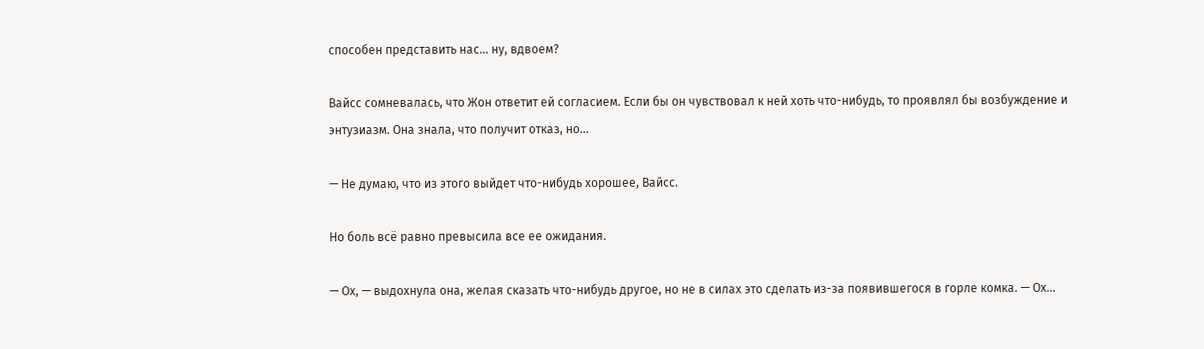способен представить нас... ну, вдвоем?

Вайсс сомневалась, что Жон ответит ей согласием. Если бы он чувствовал к ней хоть что-нибудь, то проявлял бы возбуждение и энтузиазм. Она знала, что получит отказ, но...

— Не думаю, что из этого выйдет что-нибудь хорошее, Вайсс.

Но боль всё равно превысила все ее ожидания.

— Ох, — выдохнула она, желая сказать что-нибудь другое, но не в силах это сделать из-за появившегося в горле комка. — Ох...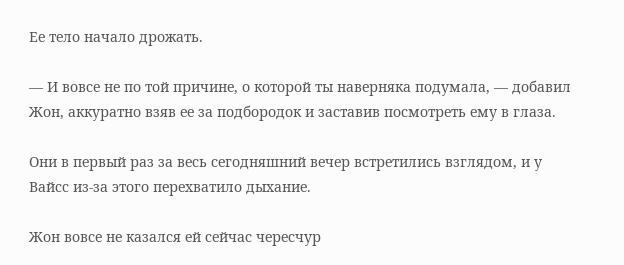Ее тело начало дрожать.

— И вовсе не по той причине, о которой ты наверняка подумала, — добавил Жон, аккуратно взяв ее за подбородок и заставив посмотреть ему в глаза.

Они в первый раз за весь сегодняшний вечер встретились взглядом, и у Вайсс из-за этого перехватило дыхание.

Жон вовсе не казался ей сейчас чересчур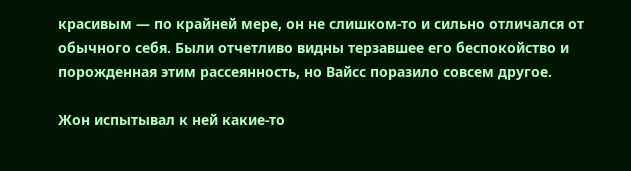красивым — по крайней мере, он не слишком-то и сильно отличался от обычного себя. Были отчетливо видны терзавшее его беспокойство и порожденная этим рассеянность, но Вайсс поразило совсем другое.

Жон испытывал к ней какие-то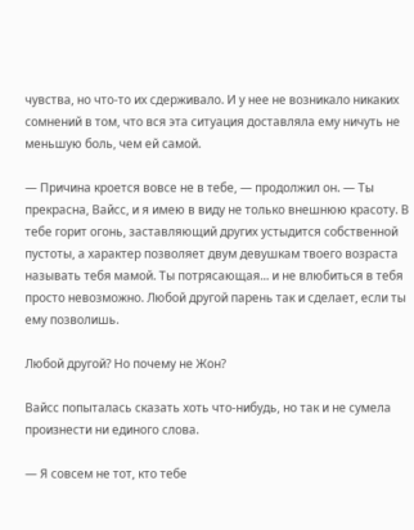чувства, но что-то их сдерживало. И у нее не возникало никаких сомнений в том, что вся эта ситуация доставляла ему ничуть не меньшую боль, чем ей самой.

— Причина кроется вовсе не в тебе, — продолжил он. — Ты прекрасна, Вайсс, и я имею в виду не только внешнюю красоту. В тебе горит огонь, заставляющий других устыдится собственной пустоты, а характер позволяет двум девушкам твоего возраста называть тебя мамой. Ты потрясающая... и не влюбиться в тебя просто невозможно. Любой другой парень так и сделает, если ты ему позволишь.

Любой другой? Но почему не Жон?

Вайсс попыталась сказать хоть что-нибудь, но так и не сумела произнести ни единого слова.

— Я совсем не тот, кто тебе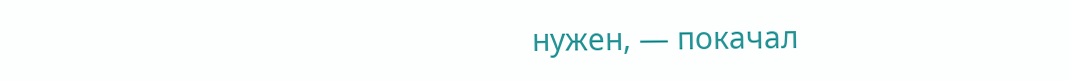нужен, — покачал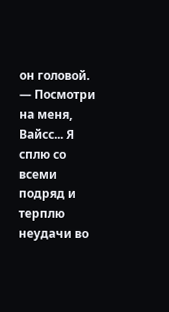он головой. — Посмотри на меня, Вайсс... Я сплю со всеми подряд и терплю неудачи во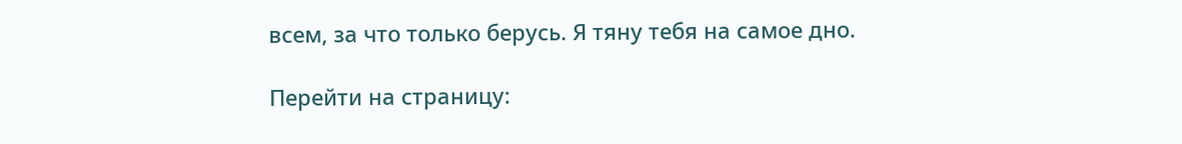всем, за что только берусь. Я тяну тебя на самое дно.

Перейти на страницу: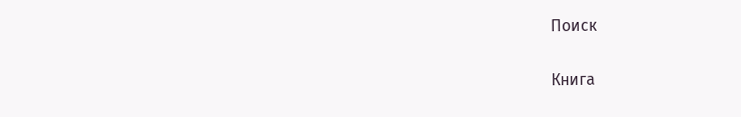Поиск

Книга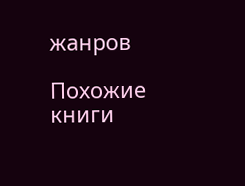жанров

Похожие книги